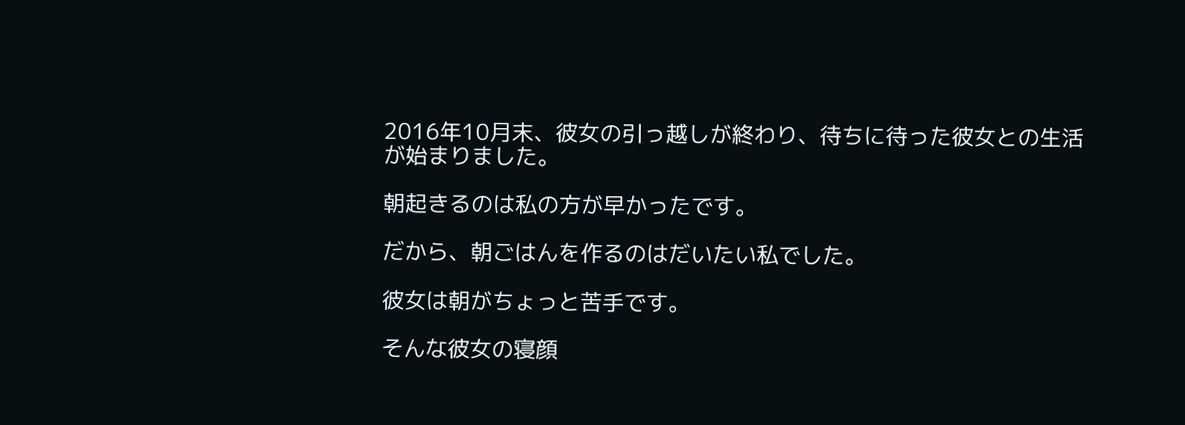2016年10月末、彼女の引っ越しが終わり、待ちに待った彼女との生活が始まりました。

朝起きるのは私の方が早かったです。

だから、朝ごはんを作るのはだいたい私でした。

彼女は朝がちょっと苦手です。

そんな彼女の寝顔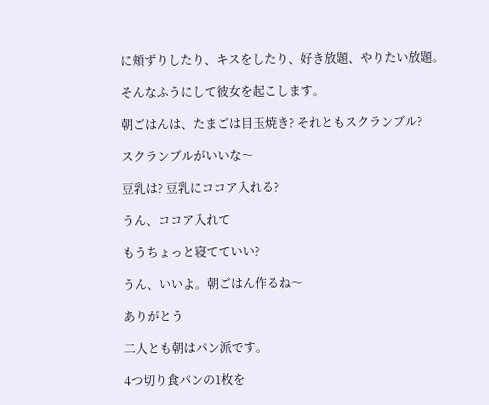に頬ずりしたり、キスをしたり、好き放題、やりたい放題。

そんなふうにして彼女を起こします。

朝ごはんは、たまごは目玉焼き? それともスクランブル?

スクランブルがいいな〜

豆乳は? 豆乳にココア入れる?

うん、ココア入れて

もうちょっと寝てていい?

うん、いいよ。朝ごはん作るね〜

ありがとう

二人とも朝はパン派です。

4つ切り食パンの1枚を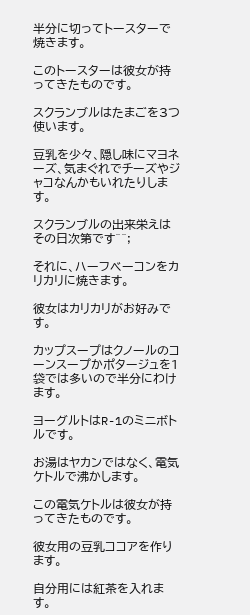半分に切ってトースターで焼きます。

このトースターは彼女が持ってきたものです。

スクランブルはたまごを3つ使います。

豆乳を少々、隠し味にマヨネーズ、気まぐれでチーズやジャコなんかもいれたりします。

スクランブルの出来栄えはその日次第です^^;

それに、ハーフベーコンをカリカリに焼きます。

彼女はカリカリがお好みです。

カップスープはクノールのコーンスープかポタージュを1袋では多いので半分にわけます。

ヨーグルトはR-1のミニボトルです。

お湯はヤカンではなく、電気ケトルで沸かします。

この電気ケトルは彼女が持ってきたものです。

彼女用の豆乳ココアを作ります。

自分用には紅茶を入れます。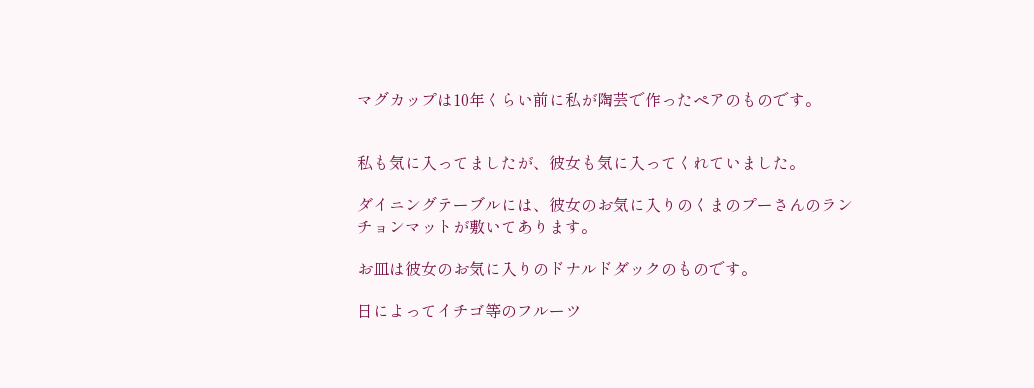マグカップは10年くらい前に私が陶芸で作ったペアのものです。


私も気に入ってましたが、彼女も気に入ってくれていました。

ダイニングテーブルには、彼女のお気に入りのくまのプーさんのランチョンマットが敷いてあります。

お皿は彼女のお気に入りのドナルドダックのものです。

日によってイチゴ等のフルーツ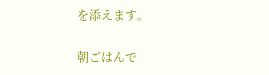を添えます。

朝ごはんで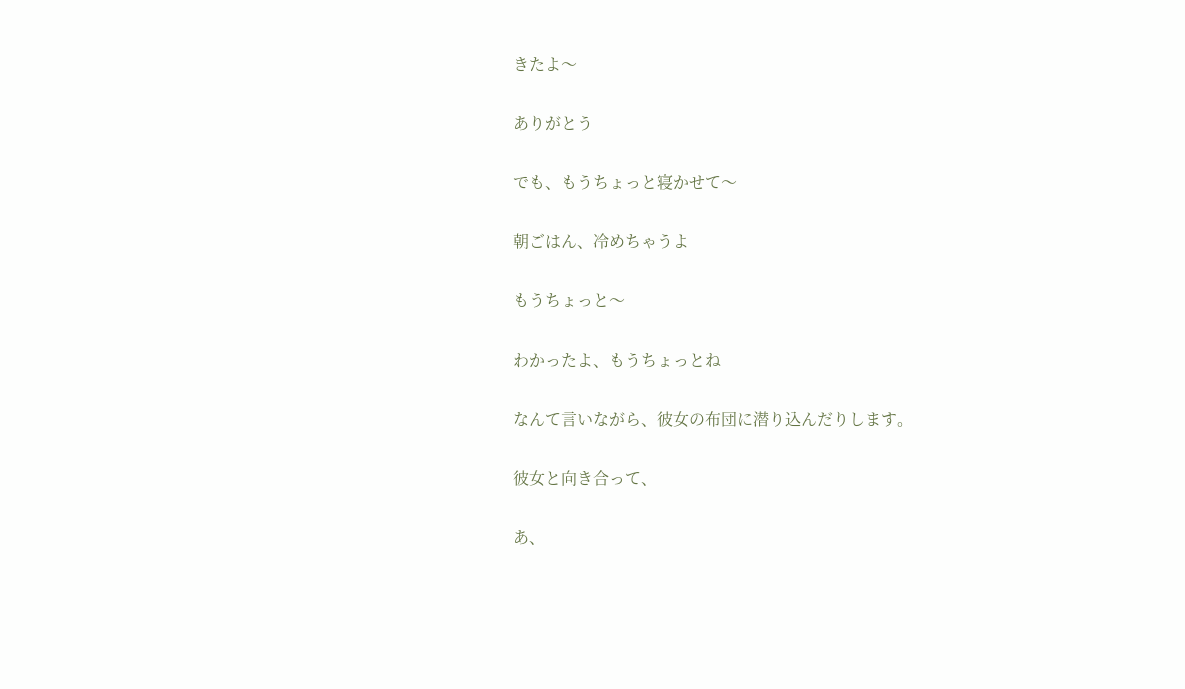きたよ〜

ありがとう

でも、もうちょっと寝かせて〜

朝ごはん、冷めちゃうよ

もうちょっと〜

わかったよ、もうちょっとね

なんて言いながら、彼女の布団に潜り込んだりします。

彼女と向き合って、

あ、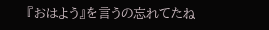『おはよう』を言うの忘れてたね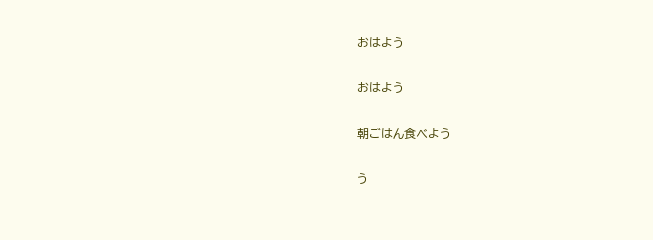おはよう

おはよう

朝ごはん食べよう

う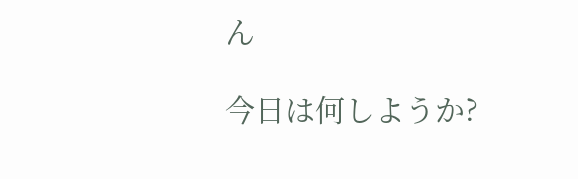ん

今日は何しようか?